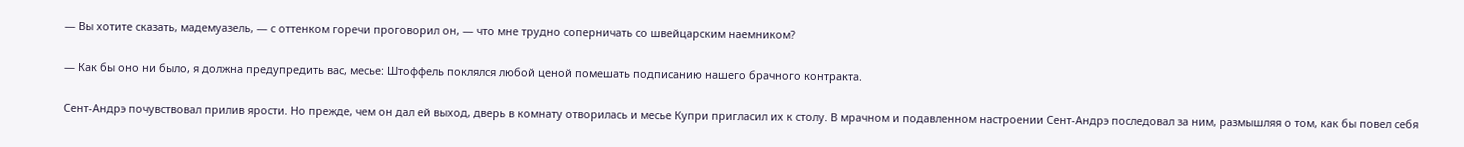— Вы хотите сказать, мадемуазель, — с оттенком горечи проговорил он, — что мне трудно соперничать со швейцарским наемником?

— Как бы оно ни было, я должна предупредить вас, месье: Штоффель поклялся любой ценой помешать подписанию нашего брачного контракта.

Сент-Андрэ почувствовал прилив ярости. Но прежде, чем он дал ей выход, дверь в комнату отворилась и месье Купри пригласил их к столу. В мрачном и подавленном настроении Сент-Андрэ последовал за ним, размышляя о том, как бы повел себя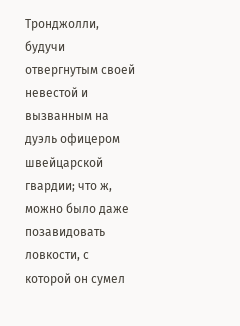Тронджолли, будучи отвергнутым своей невестой и вызванным на дуэль офицером швейцарской гвардии; что ж, можно было даже позавидовать ловкости, с которой он сумел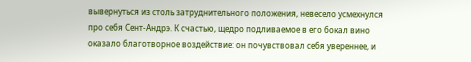вывернуться из столь затруднительного положения, невесело усмехнулся про себя Сент-Андрэ. К счастью, щедро подливаемое в его бокал вино оказало благотворное воздействие: он почувствовал себя увереннее, и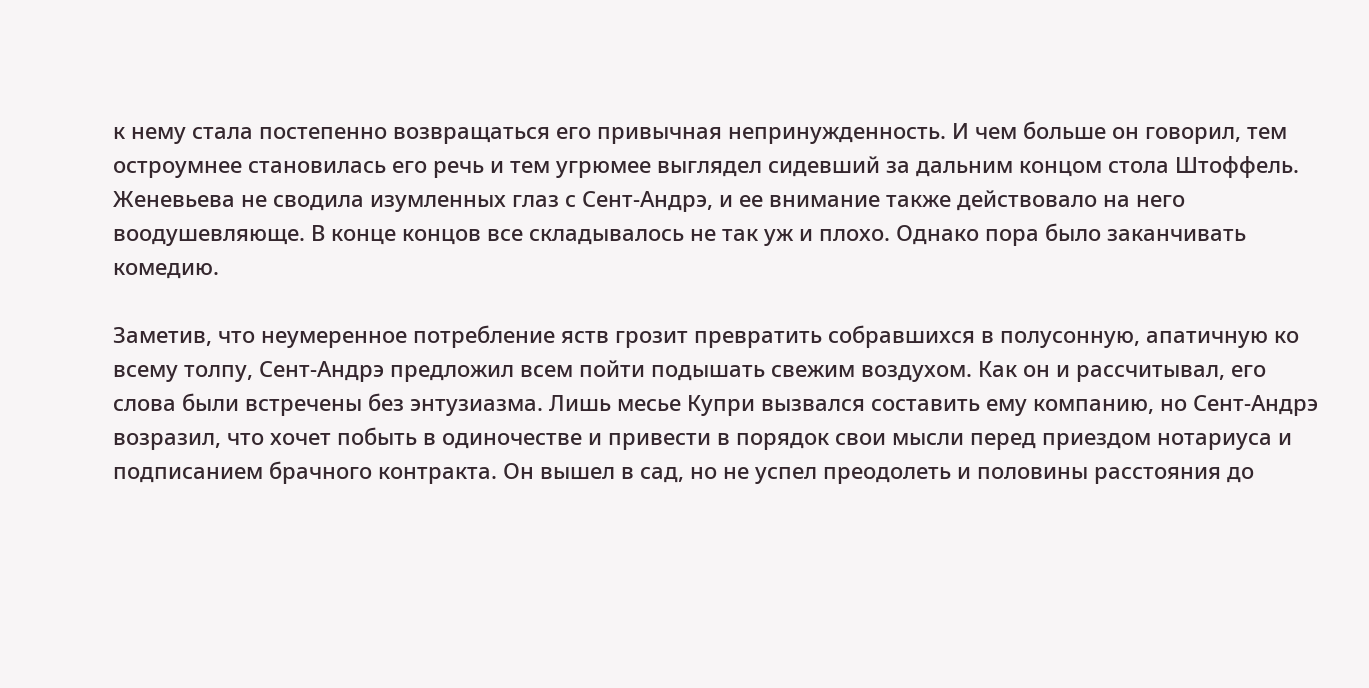к нему стала постепенно возвращаться его привычная непринужденность. И чем больше он говорил, тем остроумнее становилась его речь и тем угрюмее выглядел сидевший за дальним концом стола Штоффель. Женевьева не сводила изумленных глаз с Сент-Андрэ, и ее внимание также действовало на него воодушевляюще. В конце концов все складывалось не так уж и плохо. Однако пора было заканчивать комедию.

Заметив, что неумеренное потребление яств грозит превратить собравшихся в полусонную, апатичную ко всему толпу, Сент-Андрэ предложил всем пойти подышать свежим воздухом. Как он и рассчитывал, его слова были встречены без энтузиазма. Лишь месье Купри вызвался составить ему компанию, но Сент-Андрэ возразил, что хочет побыть в одиночестве и привести в порядок свои мысли перед приездом нотариуса и подписанием брачного контракта. Он вышел в сад, но не успел преодолеть и половины расстояния до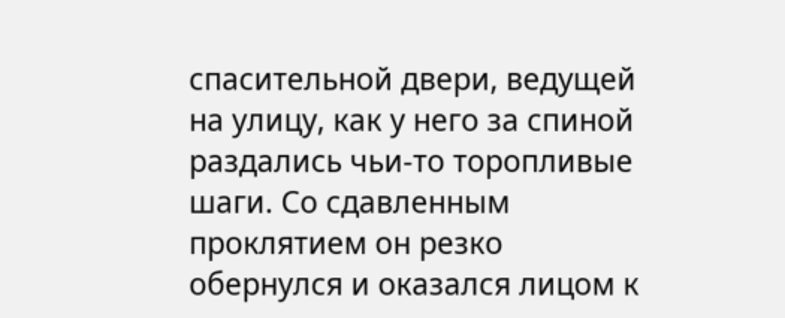спасительной двери, ведущей на улицу, как у него за спиной раздались чьи-то торопливые шаги. Со сдавленным проклятием он резко обернулся и оказался лицом к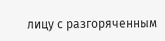лицу с разгоряченным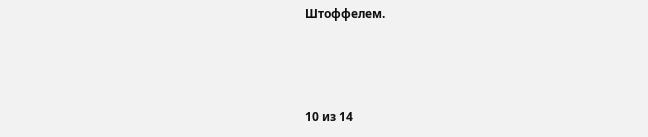Штоффелем.



10 из 14